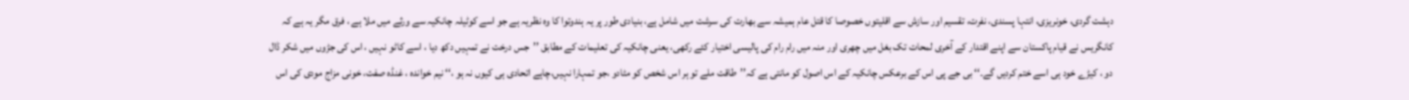دہشت گردی، خونریزی، انتہا پسندی، نفرت، تقسیم اور سازش سے اقلیتوں خصوصا کا قتل عام ہمیشہ سے بھارت کی سرشت میں شامل ہے، بنیادی طور پر یہ ہندوتوا کا وہ نظریہ ہے جو اسے کوٹیلہ چانکیہ سے ورثے میں ملا ہے ، فرق مگر یہ ہے کہ کانگریس نے قیام پاکستان سے اپنے اقتدار کے آخری لمحات تک بغل میں چھری اور منہ میں رام رام کی پالیسی اختیار کئے رکھی، یعنی چانکیہ کی تعلیمات کے مطابق ’’جس درخت نے تمہیں دکھ دیا ، اسے کاٹو نہیں ، اس کی جڑوں میں شکر ڈال دو ، کیڑے خود ہی اسے ختم کردیں گے۔‘‘ بی جے پی اس کے برعکس چانکیہ کے اس اصول کو مانتی ہے کہ’’طاقت ملے تو ہر اس شخص کو مٹادو ،جو تمہارا نہیں،چاہے اتحادی ہی کیوں نہ ہو ،‘‘ نیم خواندہ ، غنڈہ صفت، خونی مزاج مودی کی اس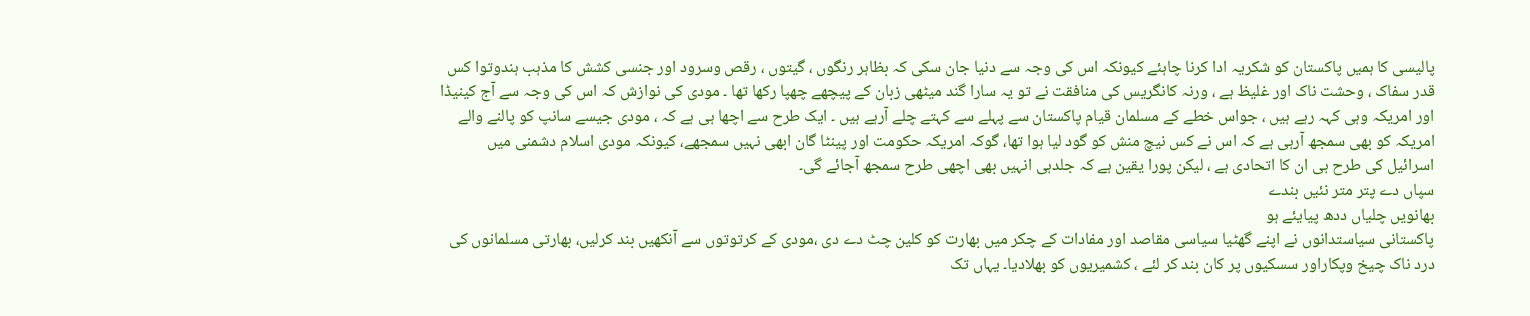پالیسی کا ہمیں پاکستان کو شکریہ ادا کرنا چاہئے کیونکہ اس کی وجہ سے دنیا جان سکی کہ بظاہر رنگوں ، گیتوں ، رقص وسرود اور جنسی کشش کا مذہب ہندوتوا کس قدر سفاک ، وحشت ناک اور غلیظ ہے ، ورنہ کانگریس کی منافقت نے تو یہ سارا گند میٹھی زبان کے پیچھے چھپا رکھا تھا ۔ مودی کی نوازش کہ اس کی وجہ سے آج کینیڈا اور امریکہ وہی کہہ رہے ہیں ، جواس خطے کے مسلمان قیام پاکستان سے پہلے سے کہتے چلے آرہے ہیں ۔ ایک طرح سے اچھا ہی ہے کہ ، مودی جیسے سانپ کو پالنے والے امریکہ کو بھی سمجھ آرہی ہے کہ اس نے کس نیچ منش کو گود لیا ہوا تھا، گوکہ امریکہ حکومت اور پینٹا گان ابھی نہیں سمجھے، کیونکہ مودی اسلام دشمنی میں اسرائیل کی طرح ہی ان کا اتحادی ہے ، لیکن پورا یقین ہے کہ جلدہی انہیں بھی اچھی طرح سمجھ آجائے گی۔
سپاں دے پتر متر نئیں بندے
بھانویں چلیاں ددھ پیایئے ہو
پاکستانی سیاستدانوں نے اپنے گھٹیا سیاسی مقاصد اور مفادات کے چکر میں بھارت کو کلین چٹ دے دی ،مودی کے کرتوتوں سے آنکھیں بند کرلیں، بھارتی مسلمانوں کی درد ناک چیخ وپکاراور سسکیوں پر کان بند کر لئے ، کشمیریوں کو بھلادیا۔ یہاں تک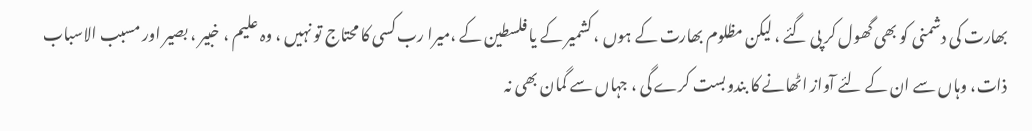بھارت کی دشمنی کو بھی گھول کر پی گئے ، لیکن مظلوم بھارت کے ہوں ، کشمیر کے یا فلسطین کے ،میرا رب کسی کا محتاج تو نہیں ، وہ علیم ، خبیر ، بصیر اور مسبب الاسباب ذات، وہاں سے ان کے لئے آواز اٹھانے کا بندوبست کرے گی ، جہاں سے گمان بھی نہ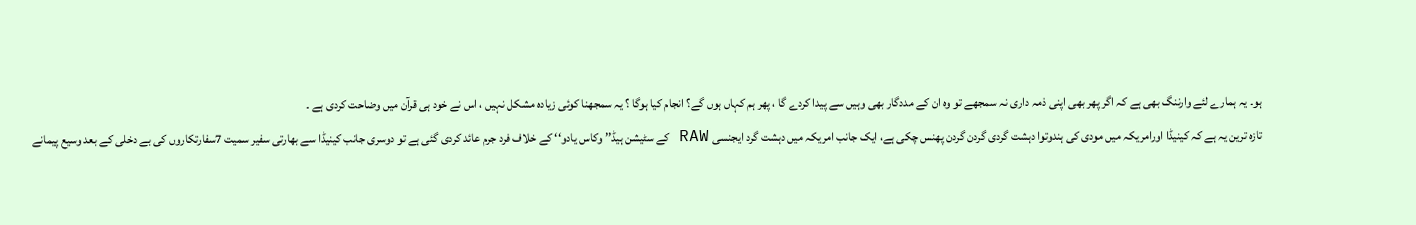ہو۔ یہ ہمارے لئے وارننگ بھی ہے کہ اگر پھر بھی اپنی ذمہ داری نہ سمجھے تو وہ ان کے مددگار بھی وہیں سے پیدا کردے گا ، پھر ہم کہاں ہوں گے؟ انجام کیا ہوگا ؟ یہ سمجھنا کوئی زیادہ مشکل نہیں ، اس نے خود ہی قرآن میں وضاحت کردی ہے ۔
تازہ ترین یہ ہے کہ کینیڈا اورامریکہ میں مودی کی ہندوتوا دہشت گردی گردن گردن پھنس چکی ہے، ایک جانب امریکہ میں دہشت گرد ایجنسی RAW کے سٹیشن ہیڈ’’ وکاس یادو‘‘ کے خلاف فرد جرم عائد کردی گئی ہے تو دوسری جانب کینیڈا سے بھارتی سفیر سمیت 7سفارتکاروں کی بے دخلی کے بعد وسیع پیمانے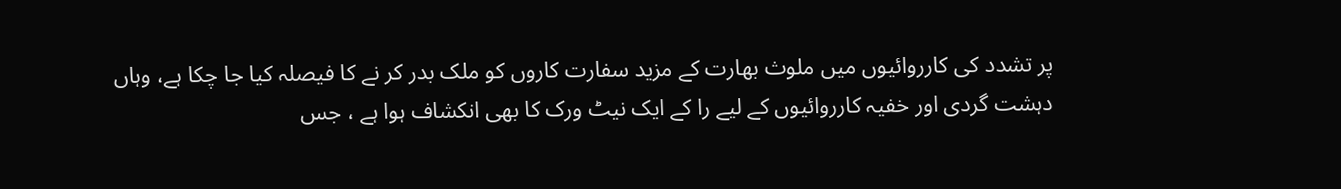پر تشدد کی کارروائیوں میں ملوث بھارت کے مزید سفارت کاروں کو ملک بدر کر نے کا فیصلہ کیا جا چکا ہے، وہاں دہشت گردی اور خفیہ کارروائیوں کے لیے را کے ایک نیٹ ورک کا بھی انکشاف ہوا ہے ، جس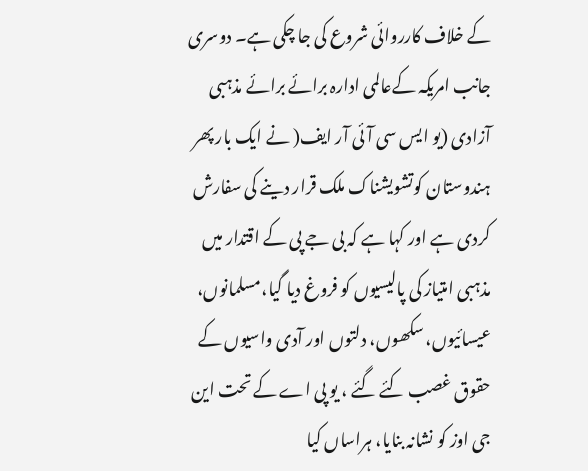کے خلاف کارروائی شروع کی جا چکی ہے۔ دوسری جانب امریکہ کےعالمی ادارہ برائے برائے مذہبی آزادی (یو ایس سی آئی آر ایف( نے ایک بار پھر ہندوستان کوتشویشناک ملک قرار دینے کی سفارش کردی ہے اور کہا ہے کہ بی جے پی کے اقتدار میں مذہبی امتیاز کی پالیسیوں کو فروغ دیا گیا،مسلمانوں، عیسائیوں، سکھوں، دلتوں اور آدی واسیوں کے حقوق غصب کئے گئے ، یو پی اے کے تحت این جی اوز کو نشانہ بنایا، ہراساں کیا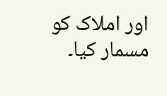اور املاک کو مسمار کیا۔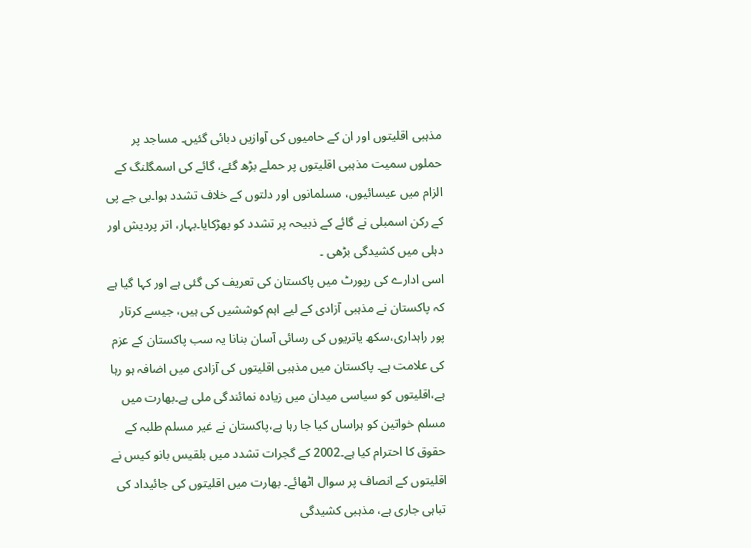مذہبی اقلیتوں اور ان کے حامیوں کی آوازیں دبائی گئیں۔ مساجد پر حملوں سمیت مذہبی اقلیتوں پر حملے بڑھ گئے، گائے کی اسمگلنگ کے الزام میں عیسائیوں، مسلمانوں اور دلتوں کے خلاف تشدد ہوا۔بی جے پی کے رکن اسمبلی نے گائے کے ذبیحہ پر تشدد کو بھڑکایا۔بہار، اتر پردیش اور دہلی میں کشیدگی بڑھی ۔
اسی ادارے کی رپورٹ میں پاکستان کی تعریف کی گئی ہے اور کہا گیا ہے کہ پاکستان نے مذہبی آزادی کے لیے اہم کوششیں کی ہیں، جیسے کرتار پور راہداری،سکھ یاتریوں کی رسائی آسان بنانا یہ سب پاکستان کے عزم کی علامت ہے۔ پاکستان میں مذہبی اقلیتوں کی آزادی میں اضافہ ہو رہا ہے،اقلیتوں کو سیاسی میدان میں زیادہ نمائندگی ملی ہے۔بھارت میں مسلم خواتین کو ہراساں کیا جا رہا ہے،پاکستان نے غیر مسلم طلبہ کے حقوق کا احترام کیا ہے۔2002 کے گجرات تشدد میں بلقیس بانو کیس نے اقلیتوں کے انصاف پر سوال اٹھائے۔ بھارت میں اقلیتوں کی جائیداد کی تباہی جاری ہے، مذہبی کشیدگی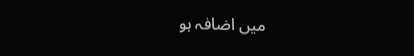میں اضافہ ہو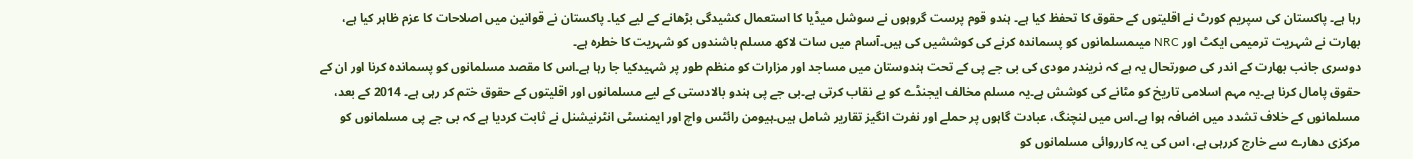رہا ہے۔ پاکستان کی سپریم کورٹ نے اقلیتوں کے حقوق کا تحفظ کیا ہے۔ ہندو قوم پرست گروہوں نے سوشل میڈیا کا استعمال کشیدگی بڑھانے کے لیے کیا۔ پاکستان نے قوانین میں اصلاحات کا عزم ظاہر کیا ہے، بھارت نے شہریت ترمیمی ایکٹ اور NRC میںمسلمانوں کو پسماندہ کرنے کی کوششیں کی ہیں۔آسام میں سات لاکھ مسلم باشندوں کو شہریت کا خطرہ ہے۔
دوسری جانب بھارت کے اندر کی صورتحال یہ ہے کہ نریندر مودی کی بی جے پی کے تحت ہندوستان میں مساجد اور مزارات کو منظم طور پر شہیدکیا جا رہا ہے۔اس کا مقصد مسلمانوں کو پسماندہ کرنا اور ان کے حقوق پامال کرنا ہے۔یہ مہم اسلامی تاریخ کو مٹانے کی کوشش ہے۔یہ مسلم مخالف ایجنڈے کو بے نقاب کرتی ہے۔بی جے پی ہندو بالادستی کے لیے مسلمانوں اور اقلیتوں کے حقوق ختم کر رہی ہے۔ 2014 کے بعد، مسلمانوں کے خلاف تشدد میں اضافہ ہوا ہے۔اس میں لنچنگ، عبادت گاہوں پر حملے اور نفرت انگیز تقاریر شامل ہیں۔ہیومن رائٹس واچ اور ایمنسٹی انٹرنیشنل نے ثابت کردیا ہے کہ بی جے پی مسلمانوں کو مرکزی دھارے سے خارج کررہی ہے، اس کی یہ کارروائی مسلمانوں کو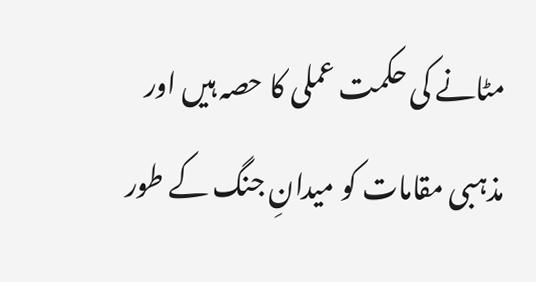مٹانے کی حکمت عملی کا حصہ ہیں اور مذہبی مقامات کو میدانِ جنگ کے طور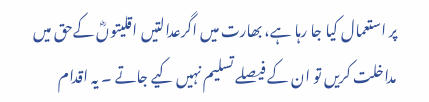پر استعمال کیا جا رہا ہے، بھارت میں اگرعدالتیں اقلیتوںؓ کےحق میں مداخلت کریں تو ان کے فیصلے تسلیم نہیں کیے جاتے ۔ یہ اقدام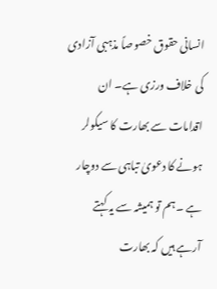انسانی حقوق خصوصاً مذہبی آزادی کی خلاف ورزی ہے۔ ان اقدامات سے بھارت کا سیکولر ہونے کا دعویٰ تباہی سے دوچار ہے ۔ہم تو ہمیشہ سے یہ کہتے آرہے ہیں کہ بھارت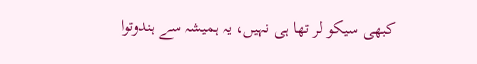کبھی سیکو لر تھا ہی نہیں، یہ ہمیشہ سے ہندوتوا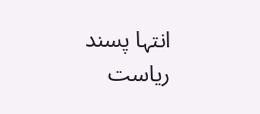انتہا پسند ریاست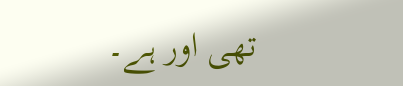تھی اور ہے۔